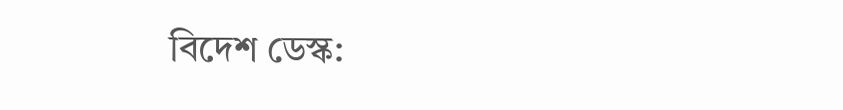বিদেশ ডেস্ক: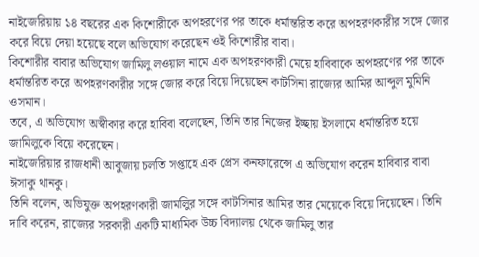নাইজেরিয়ায় ১৪ বছরের এক কিশোরীকে অপহরণের পর তাকে ধর্মান্তরিত করে অপহরণকারীর সঙ্গে জোর করে বিয়ে দেয়া হয়েছে বলে অভিযোগ করেছেন ওই কিশোরীর বাবা।
কিশোরীর বাবার অভিযোগ জামিলু লওয়াল নামে এক অপহরণকারী মেয়ে হাবিবাকে অপহরণের পর তাকে ধর্মান্তরিত করে অপহরণকারীর সঙ্গে জোর করে বিয়ে দিয়েছেন কাটসিনা রাজ্যের আমির আব্দুল মুমিনি ওসমান।
তবে, এ অভিযোগ অস্বীকার করে হাবিবা বলেছেন, তিনি তার নিজের ইচ্ছায় ইসলামে ধর্মান্তরিত হয়ে জামিলুকে বিয়ে করেছেন।
নাইজেরিয়ার রাজধানী আবুজায় চলতি সপ্তাহে এক প্রেস কনফারেন্সে এ অভিযোগ করেন হাবিবার বাবা ঈসাকু থানকু।
তিনি বলেন, অভিযুক্ত অপহরণকারী জামলিুর সঙ্গে কাটসিনার আমির তার মেয়েকে বিয়ে দিয়েছেন। তিনি দাবি করেন, রাজ্যের সরকারী একটি মাধ্যমিক উচ্চ বিদ্যালয় থেকে জামিলু তার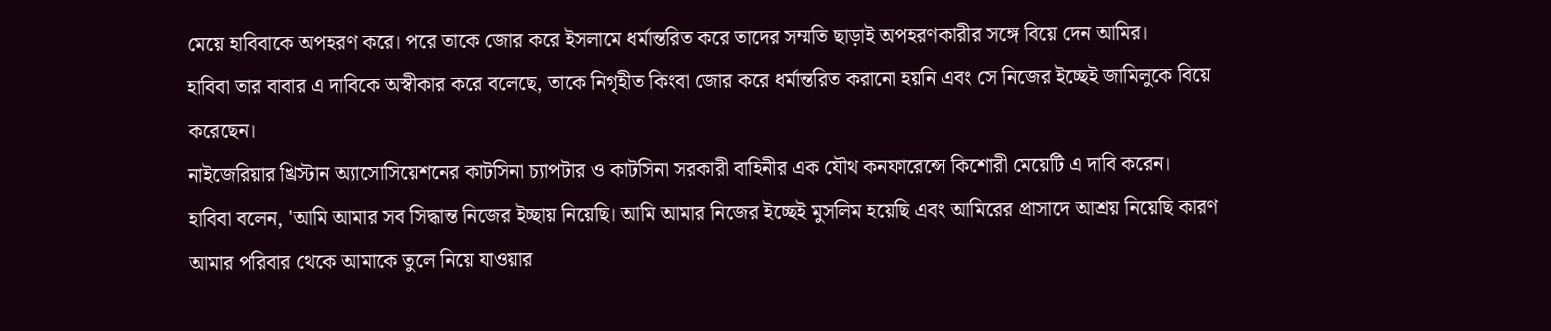মেয়ে হাবিবাকে অপহরণ করে। পরে তাকে জোর করে ইসলামে ধর্মান্তরিত করে তাদের সম্মতি ছাড়াই অপহরণকারীর সঙ্গে বিয়ে দেন আমির।
হাবিবা তার বাবার এ দাবিকে অস্বীকার করে বলেছে, তাকে নিগৃহীত কিংবা জোর করে ধর্মান্তরিত করানো হয়নি এবং সে নিজের ইচ্ছেই জামিলুকে বিয়ে করেছেন।
নাইজেরিয়ার খ্রিস্টান অ্যাসোসিয়েশনের কাটসিনা চ্যাপটার ও কাটসিনা সরকারী বাহিনীর এক যৌথ কনফারেন্সে কিশোরী মেয়েটি এ দাবি করেন।
হাবিবা বলেন, 'আমি আমার সব সিদ্ধান্ত নিজের ইচ্ছায় নিয়েছি। আমি আমার নিজের ইচ্ছেই মুসলিম হয়েছি এবং আমিরের প্রাসাদে আশ্রয় নিয়েছি কারণ আমার পরিবার থেকে আমাকে তুলে নিয়ে যাওয়ার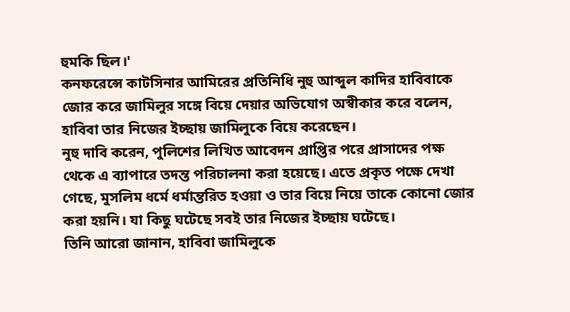হুমকি ছিল।'
কনফরেন্সে কাটসিনার আমিরের প্রতিনিধি নুহু আব্দুল কাদির হাবিবাকে জোর করে জামিলুর সঙ্গে বিয়ে দেয়ার অভিযোগ অস্বীকার করে বলেন, হাবিবা তার নিজের ইচ্ছায় জামিলুকে বিয়ে করেছেন।
নুহু দাবি করেন, পুলিশের লিখিত আবেদন প্রাপ্তির পরে প্রাসাদের পক্ষ থেকে এ ব্যাপারে তদন্ত পরিচালনা করা হয়েছে। এতে প্রকৃত পক্ষে দেখা গেছে, মুসলিম ধর্মে ধর্মান্তরিত হওয়া ও তার বিয়ে নিয়ে তাকে কোনো জোর করা হয়নি। যা কিছু ঘটেছে সবই তার নিজের ইচ্ছায় ঘটেছে।
তিনি আরো জানান, হাবিবা জামিলুকে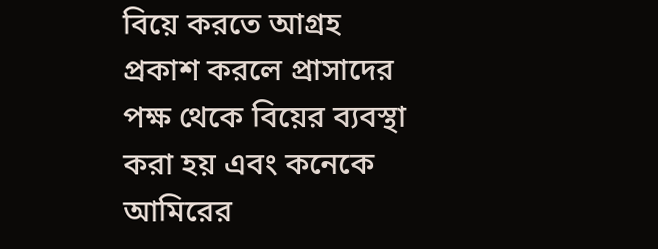বিয়ে করতে আগ্রহ প্রকাশ করলে প্রাসাদের পক্ষ থেকে বিয়ের ব্যবস্থা করা হয় এবং কনেকে আমিরের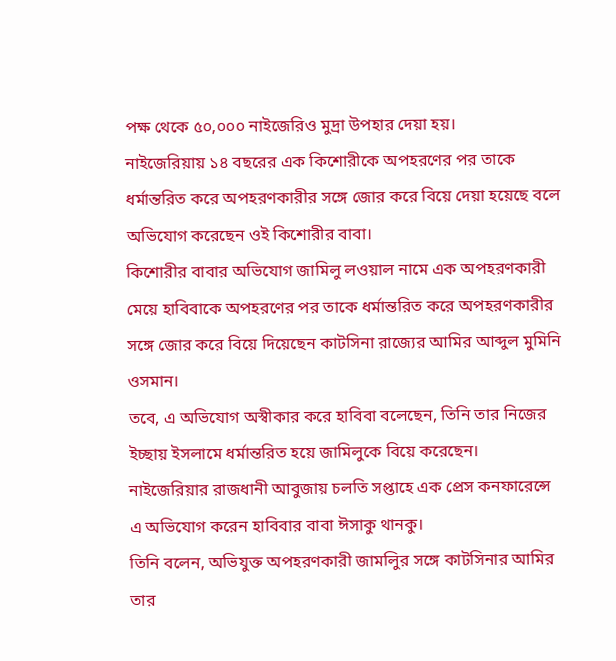পক্ষ থেকে ৫০,০০০ নাইজেরিও মুদ্রা উপহার দেয়া হয়।
নাইজেরিয়ায় ১৪ বছরের এক কিশোরীকে অপহরণের পর তাকে ধর্মান্তরিত করে অপহরণকারীর সঙ্গে জোর করে বিয়ে দেয়া হয়েছে বলে অভিযোগ করেছেন ওই কিশোরীর বাবা।
কিশোরীর বাবার অভিযোগ জামিলু লওয়াল নামে এক অপহরণকারী মেয়ে হাবিবাকে অপহরণের পর তাকে ধর্মান্তরিত করে অপহরণকারীর সঙ্গে জোর করে বিয়ে দিয়েছেন কাটসিনা রাজ্যের আমির আব্দুল মুমিনি ওসমান।
তবে, এ অভিযোগ অস্বীকার করে হাবিবা বলেছেন, তিনি তার নিজের ইচ্ছায় ইসলামে ধর্মান্তরিত হয়ে জামিলুকে বিয়ে করেছেন।
নাইজেরিয়ার রাজধানী আবুজায় চলতি সপ্তাহে এক প্রেস কনফারেন্সে এ অভিযোগ করেন হাবিবার বাবা ঈসাকু থানকু।
তিনি বলেন, অভিযুক্ত অপহরণকারী জামলিুর সঙ্গে কাটসিনার আমির তার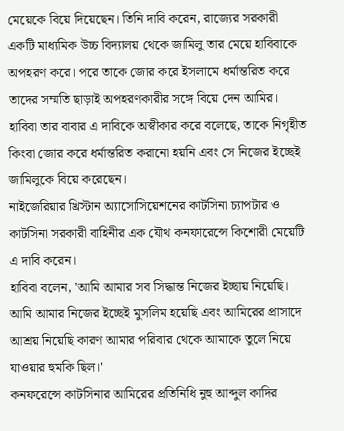মেয়েকে বিয়ে দিয়েছেন। তিনি দাবি করেন, রাজ্যের সরকারী একটি মাধ্যমিক উচ্চ বিদ্যালয় থেকে জামিলু তার মেয়ে হাবিবাকে অপহরণ করে। পরে তাকে জোর করে ইসলামে ধর্মান্তরিত করে তাদের সম্মতি ছাড়াই অপহরণকারীর সঙ্গে বিয়ে দেন আমির।
হাবিবা তার বাবার এ দাবিকে অস্বীকার করে বলেছে, তাকে নিগৃহীত কিংবা জোর করে ধর্মান্তরিত করানো হয়নি এবং সে নিজের ইচ্ছেই জামিলুকে বিয়ে করেছেন।
নাইজেরিয়ার খ্রিস্টান অ্যাসোসিয়েশনের কাটসিনা চ্যাপটার ও কাটসিনা সরকারী বাহিনীর এক যৌথ কনফারেন্সে কিশোরী মেয়েটি এ দাবি করেন।
হাবিবা বলেন, 'আমি আমার সব সিদ্ধান্ত নিজের ইচ্ছায় নিয়েছি। আমি আমার নিজের ইচ্ছেই মুসলিম হয়েছি এবং আমিরের প্রাসাদে আশ্রয় নিয়েছি কারণ আমার পরিবার থেকে আমাকে তুলে নিয়ে যাওয়ার হুমকি ছিল।'
কনফরেন্সে কাটসিনার আমিরের প্রতিনিধি নুহু আব্দুল কাদির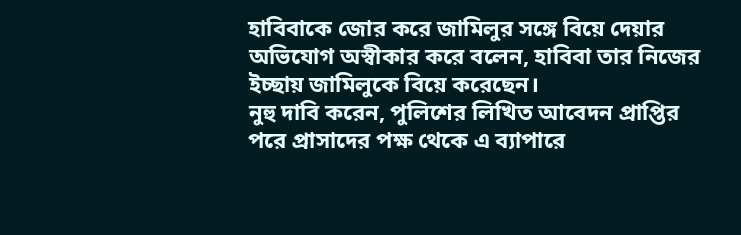হাবিবাকে জোর করে জামিলুর সঙ্গে বিয়ে দেয়ার অভিযোগ অস্বীকার করে বলেন, হাবিবা তার নিজের ইচ্ছায় জামিলুকে বিয়ে করেছেন।
নুহু দাবি করেন, পুলিশের লিখিত আবেদন প্রাপ্তির পরে প্রাসাদের পক্ষ থেকে এ ব্যাপারে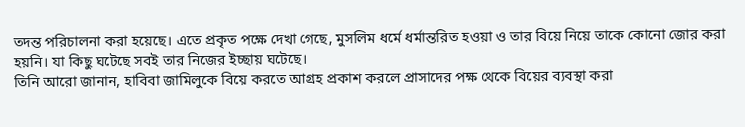তদন্ত পরিচালনা করা হয়েছে। এতে প্রকৃত পক্ষে দেখা গেছে, মুসলিম ধর্মে ধর্মান্তরিত হওয়া ও তার বিয়ে নিয়ে তাকে কোনো জোর করা হয়নি। যা কিছু ঘটেছে সবই তার নিজের ইচ্ছায় ঘটেছে।
তিনি আরো জানান, হাবিবা জামিলুকে বিয়ে করতে আগ্রহ প্রকাশ করলে প্রাসাদের পক্ষ থেকে বিয়ের ব্যবস্থা করা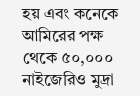হয় এবং কনেকে আমিরের পক্ষ থেকে ৫০,০০০ নাইজেরিও মুদ্রা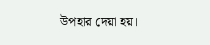উপহার দেয়া হয়।